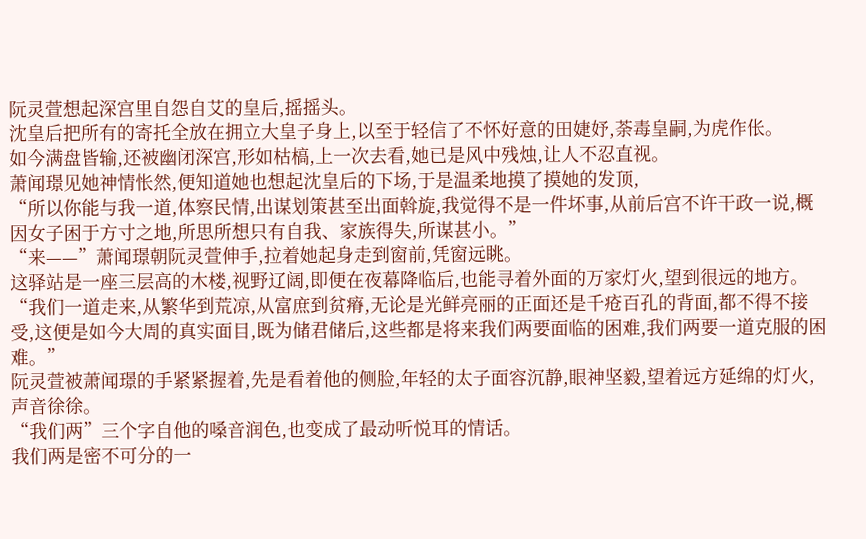阮灵萱想起深宫里自怨自艾的皇后,摇摇头。
沈皇后把所有的寄托全放在拥立大皇子身上,以至于轻信了不怀好意的田婕妤,荼毒皇嗣,为虎作伥。
如今满盘皆输,还被幽闭深宫,形如枯槁,上一次去看,她已是风中残烛,让人不忍直视。
萧闻璟见她神情怅然,便知道她也想起沈皇后的下场,于是温柔地摸了摸她的发顶,
“所以你能与我一道,体察民情,出谋划策甚至出面斡旋,我觉得不是一件坏事,从前后宫不许干政一说,概因女子困于方寸之地,所思所想只有自我、家族得失,所谋甚小。”
“来——”萧闻璟朝阮灵萱伸手,拉着她起身走到窗前,凭窗远眺。
这驿站是一座三层高的木楼,视野辽阔,即便在夜幕降临后,也能寻着外面的万家灯火,望到很远的地方。
“我们一道走来,从繁华到荒凉,从富庶到贫瘠,无论是光鲜亮丽的正面还是千疮百孔的背面,都不得不接受,这便是如今大周的真实面目,既为储君储后,这些都是将来我们两要面临的困难,我们两要一道克服的困难。”
阮灵萱被萧闻璟的手紧紧握着,先是看着他的侧脸,年轻的太子面容沉静,眼神坚毅,望着远方延绵的灯火,声音徐徐。
“我们两”三个字自他的嗓音润色,也变成了最动听悦耳的情话。
我们两是密不可分的一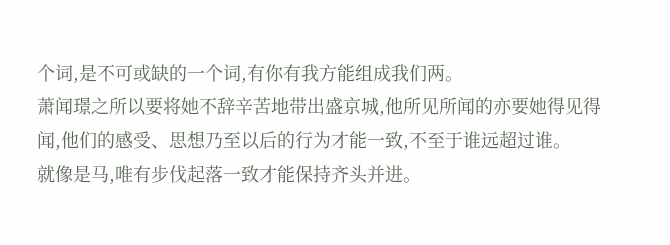个词,是不可或缺的一个词,有你有我方能组成我们两。
萧闻璟之所以要将她不辞辛苦地带出盛京城,他所见所闻的亦要她得见得闻,他们的感受、思想乃至以后的行为才能一致,不至于谁远超过谁。
就像是马,唯有步伐起落一致才能保持齐头并进。